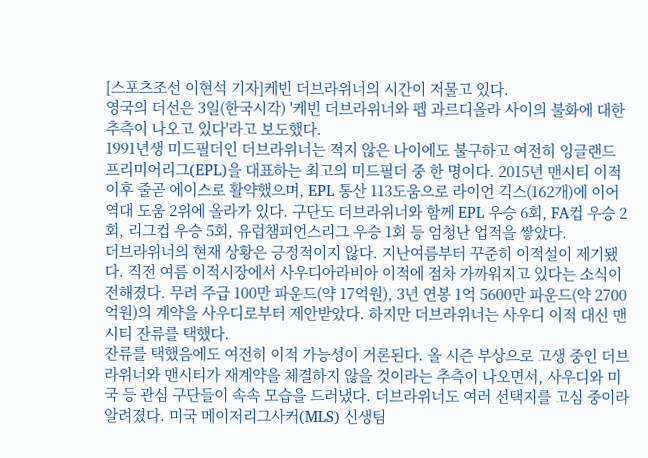[스포츠조선 이현석 기자]케빈 더브라위너의 시간이 저물고 있다.
영국의 더선은 3일(한국시각) '케빈 더브라위너와 펩 과르디올라 사이의 불화에 대한 추측이 나오고 있다'라고 보도했다.
1991년생 미드필더인 더브라위너는 적지 않은 나이에도 불구하고 여전히 잉글랜드 프리미어리그(EPL)을 대표하는 최고의 미드필더 중 한 명이다. 2015년 맨시티 이적 이후 줄곧 에이스로 활약했으며, EPL 통산 113도움으로 라이언 긱스(162개)에 이어 역대 도움 2위에 올라가 있다. 구단도 더브라위너와 함께 EPL 우승 6회, FA컵 우승 2회, 리그컵 우승 5회, 유럽챔피언스리그 우승 1회 등 엄청난 업적을 쌓았다.
더브라위너의 현재 상황은 긍정적이지 않다. 지난여름부터 꾸준히 이적설이 제기됐다. 직전 여름 이적시장에서 사우디아라비아 이적에 점차 가까워지고 있다는 소식이 전해졌다. 무려 주급 100만 파운드(약 17억원), 3년 연봉 1억 5600만 파운드(약 2700억원)의 계약을 사우디로부터 제안받았다. 하지만 더브라위너는 사우디 이적 대신 맨시티 잔류를 택했다.
잔류를 택했음에도 여전히 이적 가능성이 거론된다. 올 시즌 부상으로 고생 중인 더브라위너와 맨시티가 재계약을 체결하지 않을 것이라는 추측이 나오면서, 사우디와 미국 등 관심 구단들이 속속 모습을 드러냈다. 더브라위너도 여러 선택지를 고심 중이라 알려졌다. 미국 메이저리그사커(MLS) 신생팀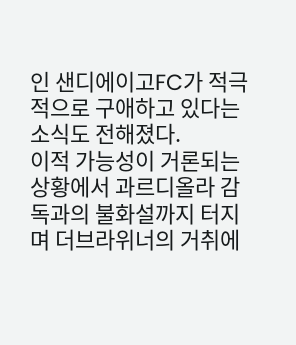인 샌디에이고FC가 적극적으로 구애하고 있다는 소식도 전해졌다.
이적 가능성이 거론되는 상황에서 과르디올라 감독과의 불화설까지 터지며 더브라위너의 거취에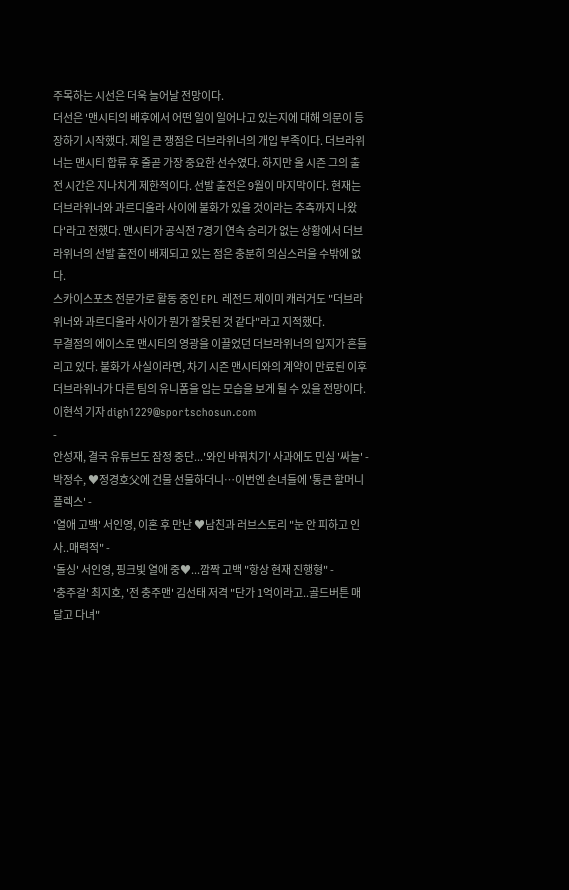주목하는 시선은 더욱 늘어날 전망이다.
더선은 '맨시티의 배후에서 어떤 일이 일어나고 있는지에 대해 의문이 등장하기 시작했다. 제일 큰 쟁점은 더브라위너의 개입 부족이다. 더브라위너는 맨시티 합류 후 줄곧 가장 중요한 선수였다. 하지만 올 시즌 그의 출전 시간은 지나치게 제한적이다. 선발 출전은 9월이 마지막이다. 현재는 더브라위너와 과르디올라 사이에 불화가 있을 것이라는 추측까지 나왔다'라고 전했다. 맨시티가 공식전 7경기 연속 승리가 없는 상황에서 더브라위너의 선발 출전이 배제되고 있는 점은 충분히 의심스러울 수밖에 없다.
스카이스포츠 전문가로 활동 중인 EPL 레전드 제이미 캐러거도 "더브라위너와 과르디올라 사이가 뭔가 잘못된 것 같다"라고 지적했다.
무결점의 에이스로 맨시티의 영광을 이끌었던 더브라위너의 입지가 흔들리고 있다. 불화가 사실이라면, 차기 시즌 맨시티와의 계약이 만료된 이후 더브라위너가 다른 팀의 유니폼을 입는 모습을 보게 될 수 있을 전망이다.
이현석 기자 digh1229@sportschosun.com
-
안성재, 결국 유튜브도 잠정 중단...'와인 바꿔치기' 사과에도 민심 '싸늘' -
박정수, ♥정경호父에 건물 선물하더니…이번엔 손녀들에 '통큰 할머니 플렉스' -
'열애 고백' 서인영, 이혼 후 만난 ♥남친과 러브스토리 "눈 안 피하고 인사..매력적" -
'돌싱' 서인영, 핑크빛 열애 중♥...깜짝 고백 "항상 현재 진행형" -
'충주걸' 최지호, '전 충주맨' 김선태 저격 "단가 1억이라고..골드버튼 매달고 다녀"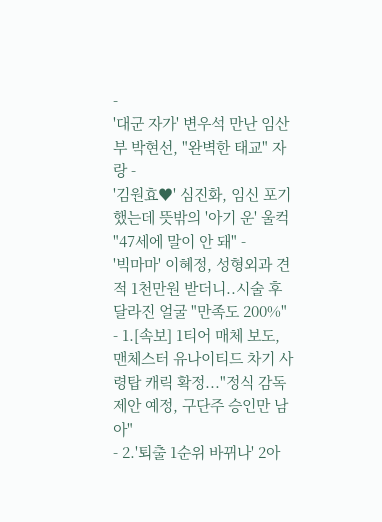-
'대군 자가' 변우석 만난 임산부 박현선, "완벽한 태교" 자랑 -
'김원효♥' 심진화, 임신 포기 했는데 뜻밖의 '아기 운' 울컥 "47세에 말이 안 돼" -
'빅마마' 이혜정, 성형외과 견적 1천만원 받더니..시술 후 달라진 얼굴 "만족도 200%"
- 1.[속보] 1티어 매체 보도, 맨체스터 유나이티드 차기 사령탑 캐릭 확정..."정식 감독 제안 예정, 구단주 승인만 남아"
- 2.'퇴출 1순위 바뀌나' 2아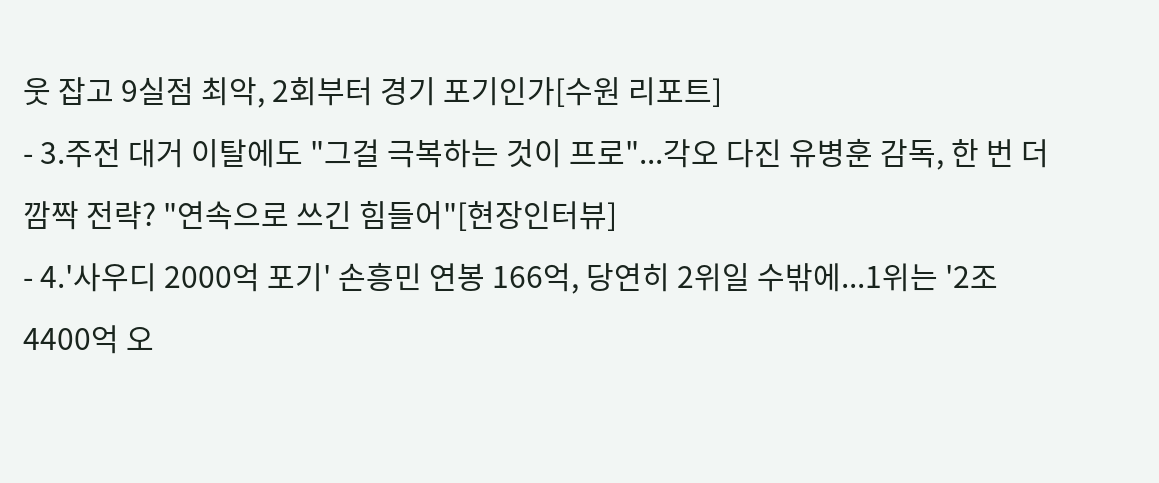웃 잡고 9실점 최악, 2회부터 경기 포기인가[수원 리포트]
- 3.주전 대거 이탈에도 "그걸 극복하는 것이 프로"...각오 다진 유병훈 감독, 한 번 더 깜짝 전략? "연속으로 쓰긴 힘들어"[현장인터뷰]
- 4.'사우디 2000억 포기' 손흥민 연봉 166억, 당연히 2위일 수밖에...1위는 '2조 4400억 오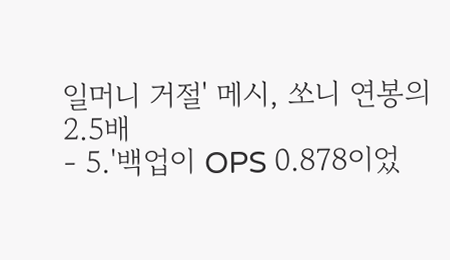일머니 거절' 메시, 쏘니 연봉의 2.5배
- 5.'백업이 OPS 0.878이었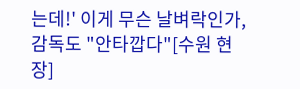는데!' 이게 무슨 날벼락인가, 감독도 "안타깝다"[수원 현장]